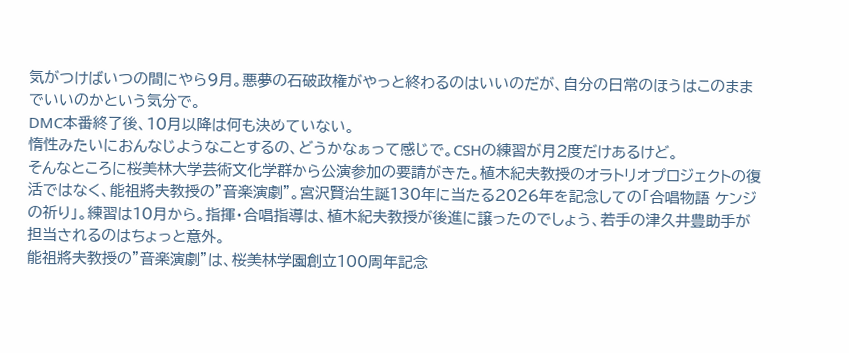気がつけばいつの間にやら9月。悪夢の石破政権がやっと終わるのはいいのだが、自分の日常のほうはこのままでいいのかという気分で。
DMC本番終了後、10月以降は何も決めていない。
惰性みたいにおんなじようなことするの、どうかなぁって感じで。CSHの練習が月2度だけあるけど。
そんなところに桜美林大学芸術文化学群から公演参加の要請がきた。植木紀夫教授のオラトリオプロジェクトの復活ではなく、能祖將夫教授の”音楽演劇”。宮沢賢治生誕130年に当たる2026年を記念しての「合唱物語 ケンジの祈り」。練習は10月から。指揮・合唱指導は、植木紀夫教授が後進に譲ったのでしょう、若手の津久井豊助手が担当されるのはちょっと意外。
能祖將夫教授の”音楽演劇”は、桜美林学園創立100周年記念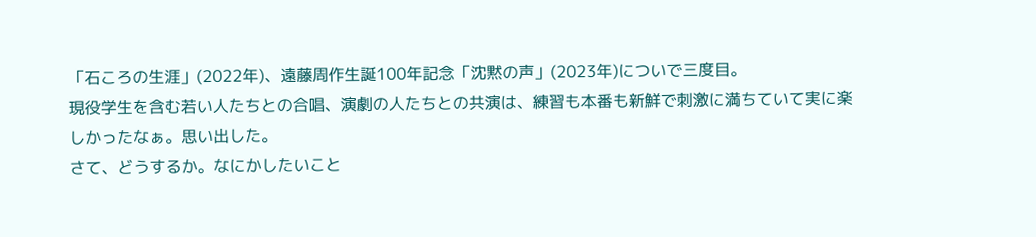「石ころの生涯」(2022年)、遠藤周作生誕100年記念「沈黙の声」(2023年)についで三度目。
現役学生を含む若い人たちとの合唱、演劇の人たちとの共演は、練習も本番も新鮮で刺激に満ちていて実に楽しかったなぁ。思い出した。
さて、どうするか。なにかしたいこと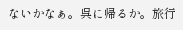ないかなぁ。呉に帰るか。旅行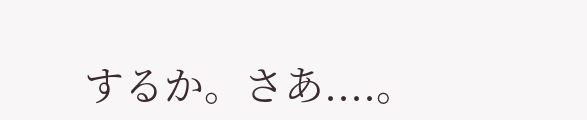するか。さあ....。